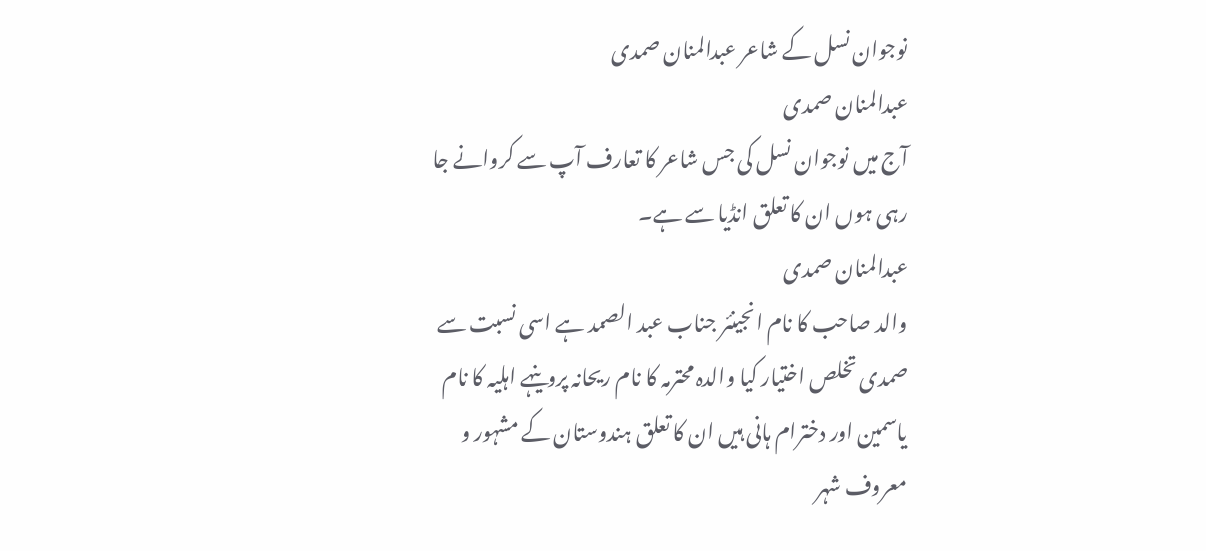نوجوان نسل کے شاعر عبدالمنان صمدی
عبدالمنان صمدی
آج میں نوجوان نسل کی جس شاعر کا تعارف آپ سے کروانے جا رہی ہوں ان کا تعلق انڈیا سے ہے۔
عبدالمنان صمدی
والد صاحب کا نام انجینئر جناب عبد الصمد ہے اسی نسبت سے صمدی تخلص اختیار کیا والدہ محترمہ کا نام ریحانہ پروینہے اہلیہ کا نام یاسمین اور دخترام ہانی ہیں ان کا تعلق ہندوستان کے مشہور و معروف شہر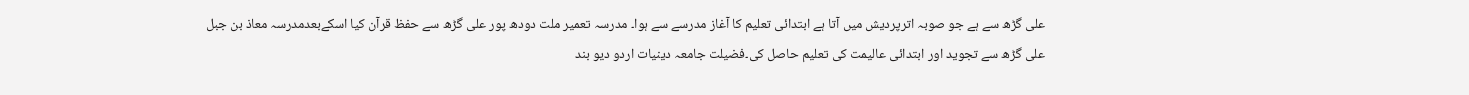علی گڑھ سے ہے جو صوبہ اترپردیش میں آتا ہے ابتدائی تعلیم کا آغاز مدرسے سے ہوا۔ مدرسہ تعمیر ملت دودھ پور علی گڑھ سے حفظ قرآن کیا اسکےبعدمدرسہ معاذ بن جبل علی گڑھ سے تجوید اور ابتدائی عالیمت کی تعلیم حاصل کی۔فضیلت جامعہ دینیات اردو دیو بند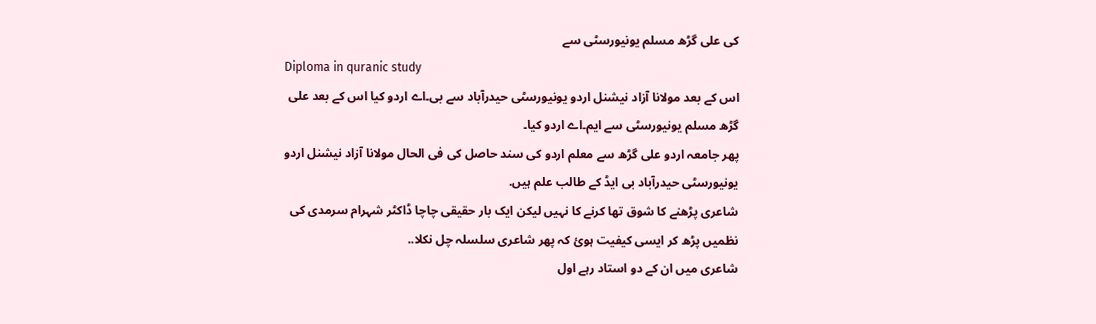کی علی گڑھ مسلم یونیورسٹی سے
Diploma in quranic study
اس کے بعد مولانا آزاد نیشنل اردو یونیورسٹی حیدرآباد سے بی۔اے اردو کیا اس کے بعد علی گڑھ مسلم یونیورسٹی سے ایم۔اے اردو کیا۔
پھر جامعہ اردو علی گڑھ سے معلم اردو کی سند حاصل کی فی الحال مولانا آزاد نیشنل اردو یونیورسٹی حیدرآباد بی ایڈ کے طالب علم ہیں.
شاعری پڑھنے کا شوق تھا کرنے کا نہیں لیکن ایک بار حقیقی چاچا ڈاکٹر شہرام سرمدی کی نظمیں پڑھ کر ایسی کیفیت ہوئ کہ پھر شاعری سلسلہ چل نکلا..
شاعری میں ان کے دو استاد رہے اول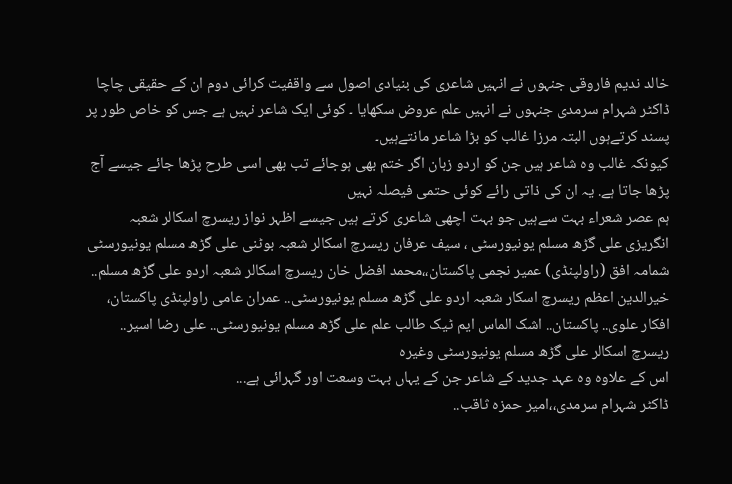خالد ندیم فاروقی جنہوں نے انہیں شاعری کی بنیادی اصول سے واقفیت کرائی دوم ان کے حقیقی چاچا ڈاکٹر شہرام سرمدی جنہوں نے انہیں علم عروض سکھایا ۔ کوئی ایک شاعر نہیں ہے جس کو خاص طور پر پسند کرتےہوں البتہ مرزا غالب کو بڑا شاعر مانتےہیں۔
کیونکہ غالب وہ شاعر ہیں جن کو اردو زبان اگر ختم بھی ہوجائے تب بھی اسی طرح پڑھا جائے جیسے آج پڑھا جاتا ہے. یہ ان کی ذاتی رائے کوئی حتمی فیصلہ نہیں
ہم عصر شعراء بہت سےہیں جو بہت اچھی شاعری کرتے ہیں جیسے اظہر نواز ریسرچ اسکالر شعبہ انگریزی علی گڑھ مسلم یونیورسٹی ، سیف عرفان ریسرچ اسکالر شعبہ بوٹنی علی گڑھ مسلم یونیورسٹی شمامہ افق (راولپنڈی) عمیر نجمی پاکستان،،محمد افضل خان ریسرچ اسکالر شعبہ اردو علی گڑھ مسلم.. خیرالدین اعظم ریسرچ اسکار شعبہ اردو علی گڑھ مسلم یونیورسٹی.. عمران عامی راولپنڈی پاکستان، افکار علوی.. پاکستان.. اشک الماس ایم ٹیک طالب علم علی گڑھ مسلم یونیورسٹی.. علی رضا اسیر.. ریسرچ اسکالر علی گڑھ مسلم یونیورسٹی وغیرہ
اس کے علاوہ وہ عہد جدید کے شاعر جن کے یہاں بہت وسعت اور گہرائی ہے...
ڈاکٹر شہرام سرمدی،،امیر حمزہ ثاقب..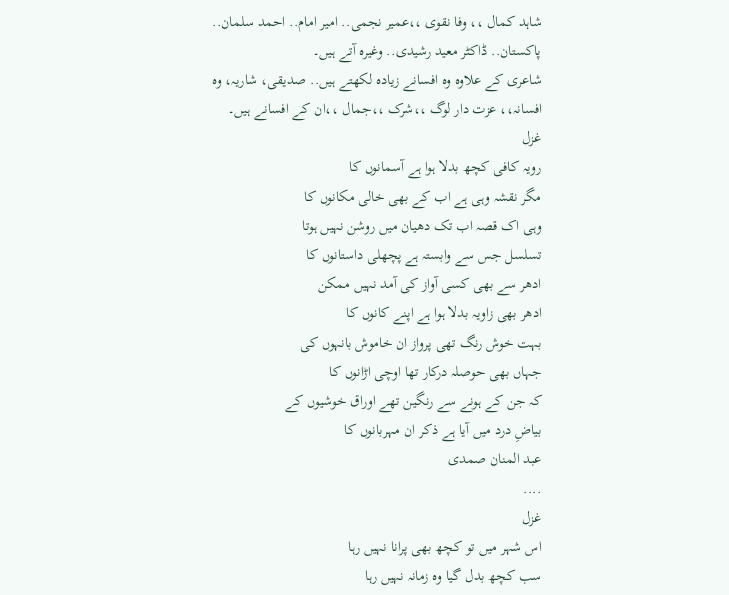شاہد کمال ،، وفا نقوی ،،عمیر نجمی.. امیر امام.. احمد سلمان.. پاکستان.. ڈاکٹر معید رشیدی.. وغیرہ آتے ہیں۔
شاعری کے علاوہ وہ افسانے زیادہ لکھتے ہیں.. صدیقی، شاریہ، وہ افسانہ،، عزت دار لوگ ،،شرک ،،جمال ،،ان کے افسانے ہیں۔
غزل
رویہ کافی کچھ بدلا ہوا ہے آسمانوں کا
مگر نقشہ وہی ہے اب کے بھی خالی مکانوں کا
وہی اک قصہ اب تک دھیان میں روشن نہیں ہوتا
تسلسل جس سے وابستہ ہے پچھلی داستانوں کا
ادھر سے بھی کسی آواز کی آمد نہیں ممکن
ادھر بھی زاویہ بدلا ہوا ہے اپنے کانوں کا
بہت خوش رنگ تھی پرواز ان خاموش بانہوں کی
جہاں بھی حوصلہ درکار تھا اوچی اڑانوں کا
کہ جن کے ہونے سے رنگین تھے اوراق خوشیوں کے
بیاضِ درد میں آیا ہے ذکر ان مہربانوں کا
عبد المنان صمدی
....
غزل
اس شہر میں تو کچھ بھی پرانا نہیں رہا
سب کچھ بدل گیا وہ زمانہ نہیں رہا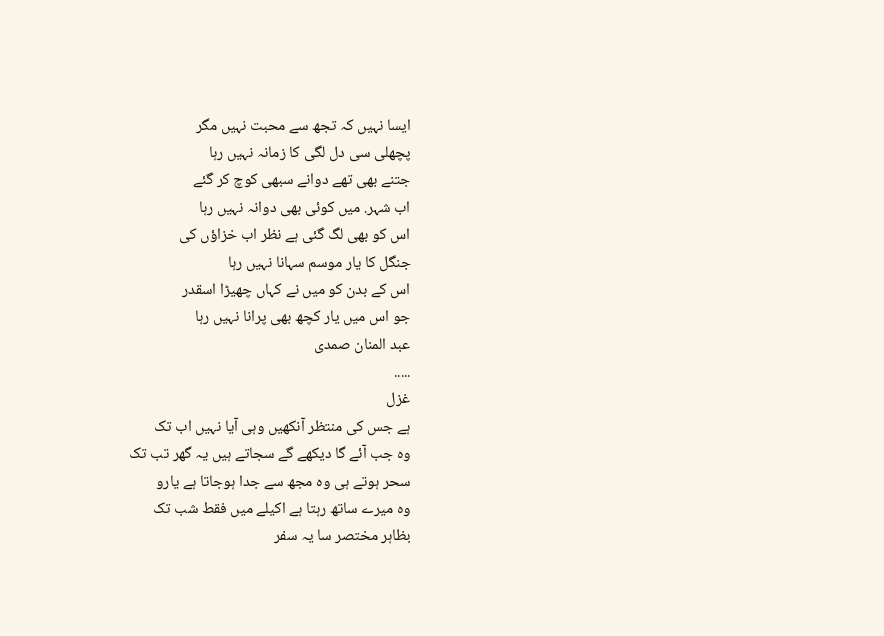ایسا نہیں کہ تجھ سے محبت نہیں مگر
پچھلی سی دل لگی کا زمانہ نہیں رہا
جتنے بھی تھے دوانے سبھی کوچ کر گئے
اب شہر. میں کوئی بھی دوانہ نہیں رہا
اس کو بھی لگ گئی ہے نظر اب خزاؤں کی
جنگل کا یار موسم سہانا نہیں رہا
اس کے بدن کو میں نے کہاں چھیڑا اسقدر
جو اس میں یار کچھ بھی پرانا نہیں رہا
عبد المنان صمدی
.....
غزل
ہے جس کی منتظر آنکھیں وہی آیا نہیں اب تک
وہ جب آئے گا دیکھے گے سجاتے ہیں یہ گھر تب تک
سحر ہوتے ہی وہ مجھ سے جدا ہوجاتا ہے یارو
وہ میرے ساتھ رہتا ہے اکیلے میں فقط شب تک
بظاہر مختصر سا یہ سفر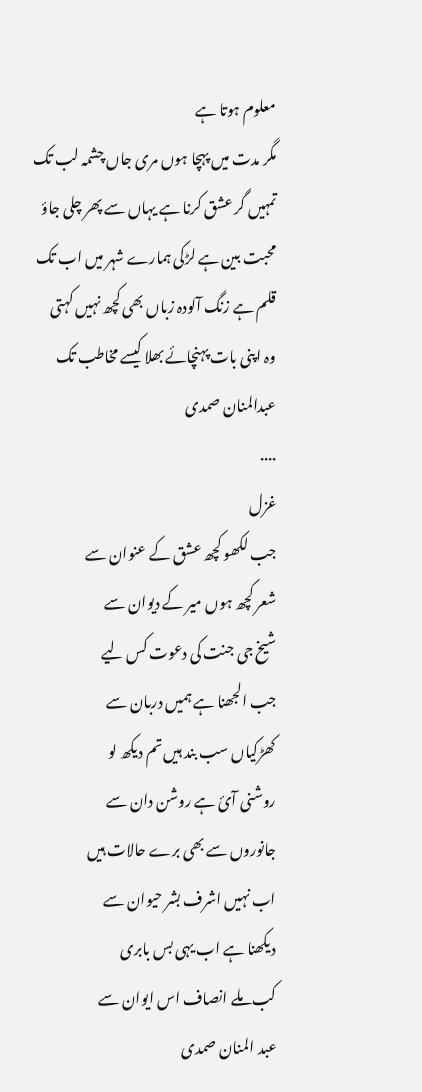معلوم ہوتا ہے
مگر مدت میں پہچا ہوں مری جاں چشمہ لب تک
تمہیں گر عشق کرنا ہے یہاں سے پھر چلی جاؤ
محبت بین ہے لڑکی ہمارے شہر میں اب تک
قلم ہے زنگ آلودہ زباں بھی کچھ نہیں کہتی
وہ اپنی بات پہنچائے بھلا کیسے مخاطب تک
عبدالمنان صمدی
....
غزل
جب لکھو کچھ عشق کے عنوان سے
شعر کچھ ہوں میر کے دیوان سے
شیخ جی جنت کی دعوت کس لیے
جب الجھنا ہے ہمیں دربان سے
کھڑکیاں سب بند ہیں تم دیکھ لو
روشنی آئ ہے روشن دان سے
جانوروں سے بھی برے حالات ہیں
اب نہیں اشرف بشر حیوان سے
دیکھنا ہے اب یہی بس بابری
کب ملے انصاف اس ایوان سے
عبد المنان صمدی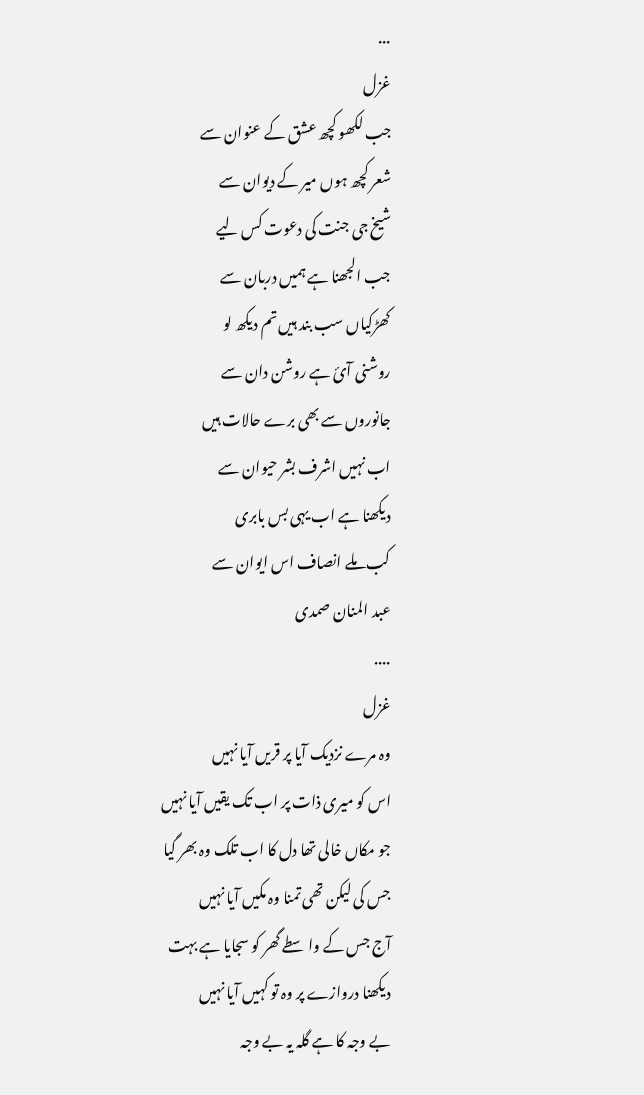...
غزل
جب لکھو کچھ عشق کے عنوان سے
شعر کچھ ہوں میر کے دیوان سے
شیخ جی جنت کی دعوت کس لیے
جب الجھنا ہے ہمیں دربان سے
کھڑکیاں سب بند ہیں تم دیکھ لو
روشنی آئ ہے روشن دان سے
جانوروں سے بھی برے حالات ہیں
اب نہیں اشرف بشر حیوان سے
دیکھنا ہے اب یہی بس بابری
کب ملے انصاف اس ایوان سے
عبد المنان صمدی
....
غزل
وہ مرے نزدیک آیا پر قریں آیا نہیں
اس کو میری ذات پر اب تک یقیں آیا نہیں
جو مکاں خالی تھا دل کا اب تلک وہ بھر گیا
جس کی لیکن تھی تمنا وہ مکیں آیا نہیں
آج جس کے واسطے گھر کو سجایا ہے بہت
دیکھنا دروازے پر وہ تو کہیں آیا نہیں
بے وجہ کا ہے گلہ یہ بے وجہ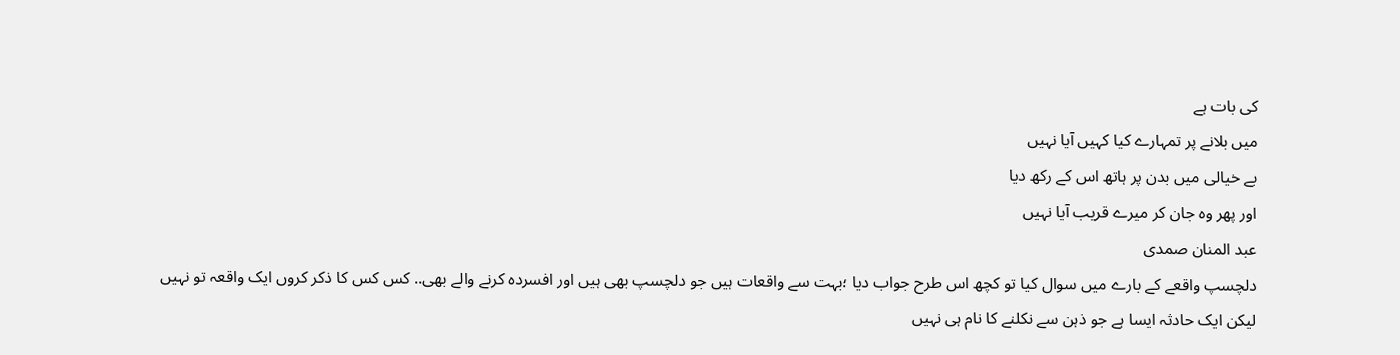کی بات ہے
میں بلانے پر تمہارے کیا کہیں آیا نہیں
بے خیالی میں بدن پر ہاتھ اس کے رکھ دیا
اور پھر وہ جان کر میرے قریب آیا نہیں
عبد المنان صمدی
دلچسپ واقعے کے بارے میں سوال کیا تو کچھ اس طرح جواب دیا ؛بہت سے واقعات ہیں جو دلچسپ بھی ہیں اور افسردہ کرنے والے بھی.. کس کس کا ذکر کروں ایک واقعہ تو نہیں لیکن ایک حادثہ ایسا ہے جو ذہن سے نکلنے کا نام ہی نہیں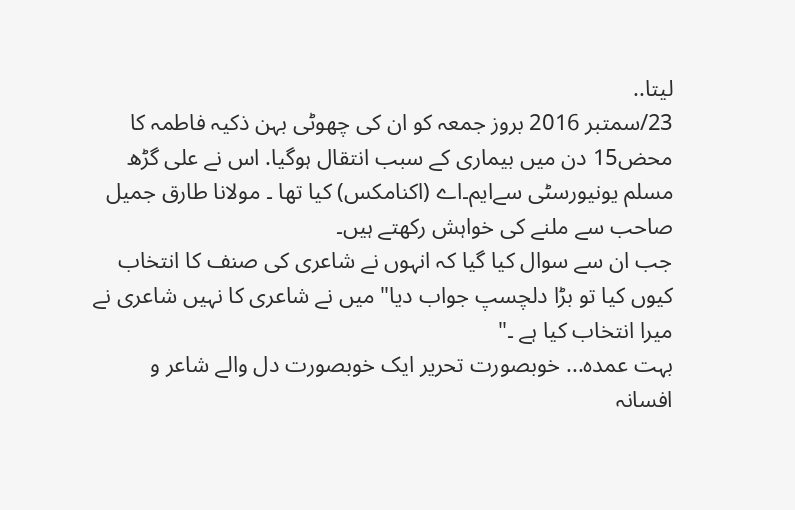لیتا..
23/سمتبر 2016 بروز جمعہ کو ان کی چھوٹی بہن ذکیہ فاطمہ کا محض15 دن میں بیماری کے سبب انتقال ہوگیا. اس نے علی گڑھ مسلم یونیورسٹی سےایم۔اے (اکنامکس) کیا تھا ۔ مولانا طارق جمیل صاحب سے ملنے کی خواہش رکھتے ہیں۔
جب ان سے سوال کیا گیا کہ انہوں نے شاعری کی صنف کا انتخاب کیوں کیا تو بڑا دلچسپ جواب دیا" میں نے شاعری کا نہیں شاعری نے میرا انتخاب کیا ہے ۔"
بہت عمدہ... خوبصورت تحریر ایک خوبصورت دل والے شاعر و افسانہ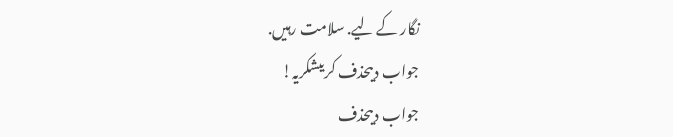نگار کے لیے. سلامت رہیں.
جواب دیںحذف کریںشکریہ!
جواب دیںحذف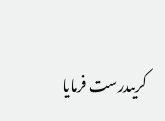کریںدرست فرمایا